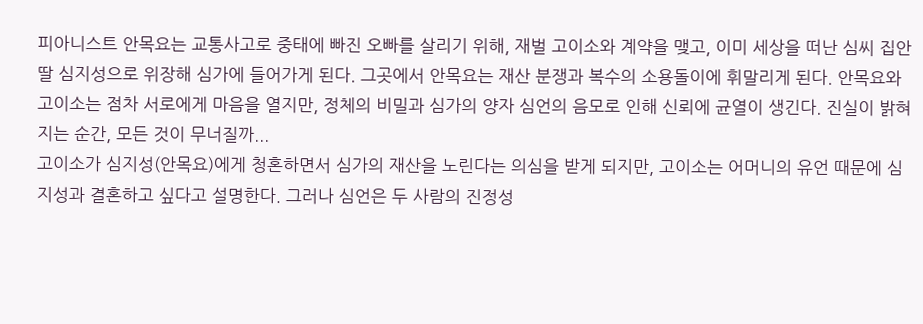피아니스트 안목요는 교통사고로 중태에 빠진 오빠를 살리기 위해, 재벌 고이소와 계약을 맺고, 이미 세상을 떠난 심씨 집안 딸 심지성으로 위장해 심가에 들어가게 된다. 그곳에서 안목요는 재산 분쟁과 복수의 소용돌이에 휘말리게 된다. 안목요와 고이소는 점차 서로에게 마음을 열지만, 정체의 비밀과 심가의 양자 심언의 음모로 인해 신뢰에 균열이 생긴다. 진실이 밝혀지는 순간, 모든 것이 무너질까...
고이소가 심지성(안목요)에게 청혼하면서 심가의 재산을 노린다는 의심을 받게 되지만, 고이소는 어머니의 유언 때문에 심지성과 결혼하고 싶다고 설명한다. 그러나 심언은 두 사람의 진정성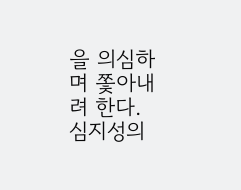을 의심하며 쫓아내려 한다. 심지성의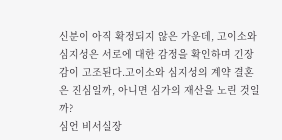신분이 아직 확정되지 않은 가운데, 고이소와 심지성은 서로에 대한 감정을 확인하며 긴장감이 고조된다.고이소와 심지성의 계약 결혼은 진심일까, 아니면 심가의 재산을 노린 것일까?
심언 비서실장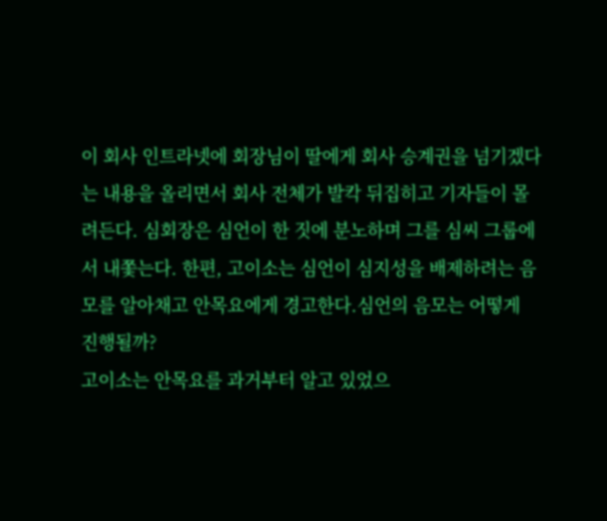이 회사 인트라넷에 회장님이 딸에게 회사 승계권을 넘기겠다는 내용을 올리면서 회사 전체가 발칵 뒤집히고 기자들이 몰려든다. 심회장은 심언이 한 짓에 분노하며 그를 심씨 그룹에서 내쫓는다. 한편, 고이소는 심언이 심지성을 배제하려는 음모를 알아채고 안목요에게 경고한다.심언의 음모는 어떻게 진행될까?
고이소는 안목요를 과거부터 알고 있었으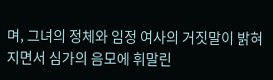며, 그녀의 정체와 임정 여사의 거짓말이 밝혀지면서 심가의 음모에 휘말린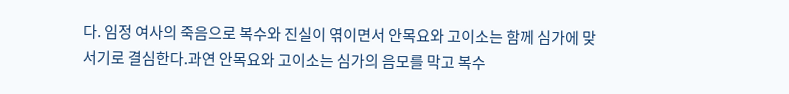다. 임정 여사의 죽음으로 복수와 진실이 엮이면서 안목요와 고이소는 함께 심가에 맞서기로 결심한다.과연 안목요와 고이소는 심가의 음모를 막고 복수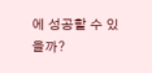에 성공할 수 있을까?